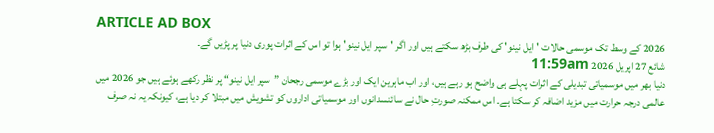ARTICLE AD BOX
2026 کے وسط تک موسمی حالات 'ایل نینو' کی طرف بڑھ سکتے ہیں اور اگر 'سپر ایل نینو' ہوا تو اس کے اثرات پوری دنیا پر پڑیں گے۔
شائع 27 اپريل 2026 11:59am
دنیا بھر میں موسمیاتی تبدیلی کے اثرات پہلے ہی واضح ہو رہے ہیں، اور اب ماہرین ایک اور بڑے موسمی رجحان ”سپر ایل نینو“ پر نظر رکھے ہوئے ہیں جو 2026 میں عالمی درجہ حرارت میں مزید اضافہ کر سکتا ہے۔ اس ممکنہ صورتِ حال نے سائنسدانوں اور موسمیاتی اداروں کو تشویش میں مبتلا کر دیا ہے، کیونکہ یہ نہ صرف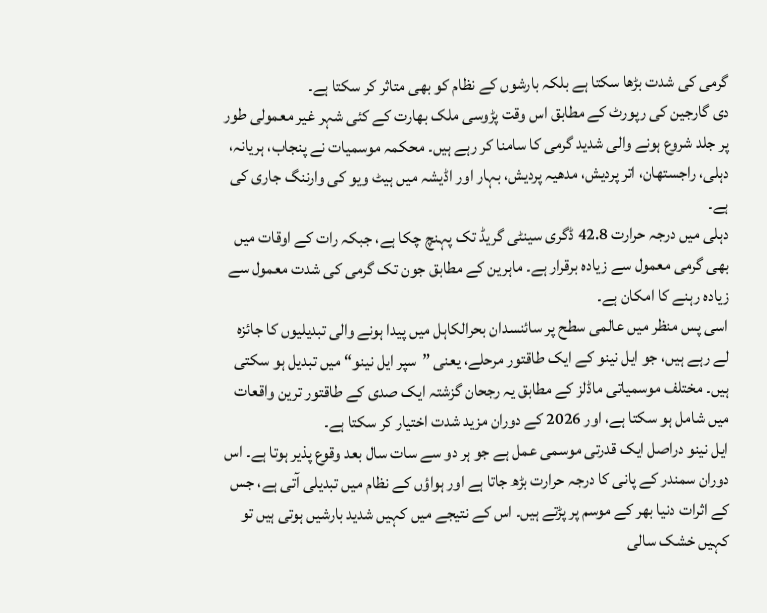گرمی کی شدت بڑھا سکتا ہے بلکہ بارشوں کے نظام کو بھی متاثر کر سکتا ہے۔
دی گارجین کی رپورٹ کے مطابق اس وقت پڑوسی ملک بھارت کے کئی شہر غیر معمولی طور پر جلد شروع ہونے والی شدید گرمی کا سامنا کر رہے ہیں۔ محکمہ موسمیات نے پنجاب، ہریانہ، دہلی، راجستھان، اتر پردیش، مدھیہ پردیش، بہار اور اڈیشہ میں ہیٹ ویو کی وارننگ جاری کی ہے۔
دہلی میں درجہ حرارت 42.8 ڈگری سینٹی گریڈ تک پہنچ چکا ہے، جبکہ رات کے اوقات میں بھی گرمی معمول سے زیادہ برقرار ہے۔ ماہرین کے مطابق جون تک گرمی کی شدت معمول سے زیادہ رہنے کا امکان ہے۔
اسی پس منظر میں عالمی سطح پر سائنسدان بحرالکاہل میں پیدا ہونے والی تبدیلیوں کا جائزہ لے رہے ہیں، جو ایل نینو کے ایک طاقتور مرحلے، یعنی ”سپر ایل نینو“ میں تبدیل ہو سکتی ہیں۔ مختلف موسمیاتی ماڈلز کے مطابق یہ رجحان گزشتہ ایک صدی کے طاقتور ترین واقعات میں شامل ہو سکتا ہے، اور 2026 کے دوران مزید شدت اختیار کر سکتا ہے۔
ایل نینو دراصل ایک قدرتی موسمی عمل ہے جو ہر دو سے سات سال بعد وقوع پذیر ہوتا ہے۔ اس دوران سمندر کے پانی کا درجہ حرارت بڑھ جاتا ہے اور ہواؤں کے نظام میں تبدیلی آتی ہے، جس کے اثرات دنیا بھر کے موسم پر پڑتے ہیں۔ اس کے نتیجے میں کہیں شدید بارشیں ہوتی ہیں تو کہیں خشک سالی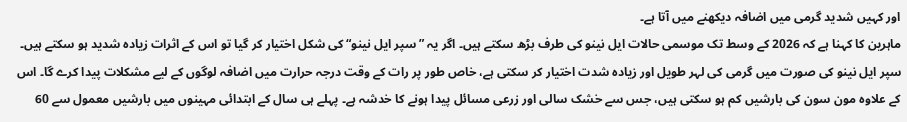اور کہیں شدید گرمی میں اضافہ دیکھنے میں آتا ہے۔
ماہرین کا کہنا ہے کہ 2026 کے وسط تک موسمی حالات ایل نینو کی طرف بڑھ سکتے ہیں۔ اگر یہ ”سپر ایل نینو“ کی شکل اختیار کر گیا تو اس کے اثرات زیادہ شدید ہو سکتے ہیں۔
سپر ایل نینو کی صورت میں گرمی کی لہر طویل اور زیادہ شدت اختیار کر سکتی ہے، خاص طور پر رات کے وقت درجہ حرارت میں اضافہ لوگوں کے لیے مشکلات پیدا کرے گا۔ اس کے علاوہ مون سون کی بارشیں کم ہو سکتی ہیں، جس سے خشک سالی اور زرعی مسائل پیدا ہونے کا خدشہ ہے۔ پہلے ہی سال کے ابتدائی مہینوں میں بارشیں معمول سے 60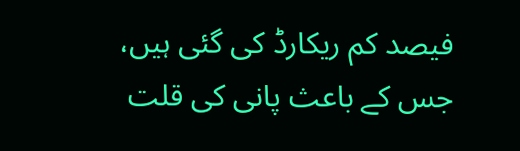فیصد کم ریکارڈ کی گئی ہیں، جس کے باعث پانی کی قلت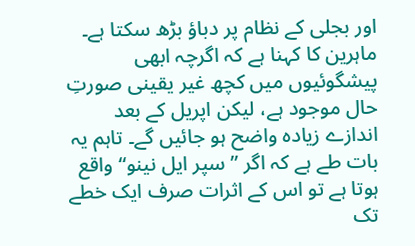اور بجلی کے نظام پر دباؤ بڑھ سکتا ہے۔
ماہرین کا کہنا ہے کہ اگرچہ ابھی پیشگوئیوں میں کچھ غیر یقینی صورتِ حال موجود ہے، لیکن اپریل کے بعد اندازے زیادہ واضح ہو جائیں گے۔ تاہم یہ بات طے ہے کہ اگر ”سپر ایل نینو“ واقع ہوتا ہے تو اس کے اثرات صرف ایک خطے تک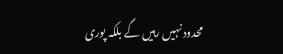محدود نہیں رہیں گے بلکہ پوری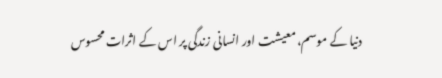دنیا کے موسم، معیشت اور انسانی زندگی پر اس کے اثرات محسوس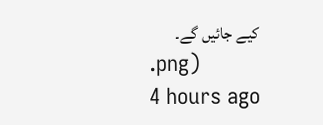کیے جائیں گے۔
.png)
4 hours ago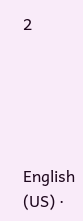2





English (US) ·